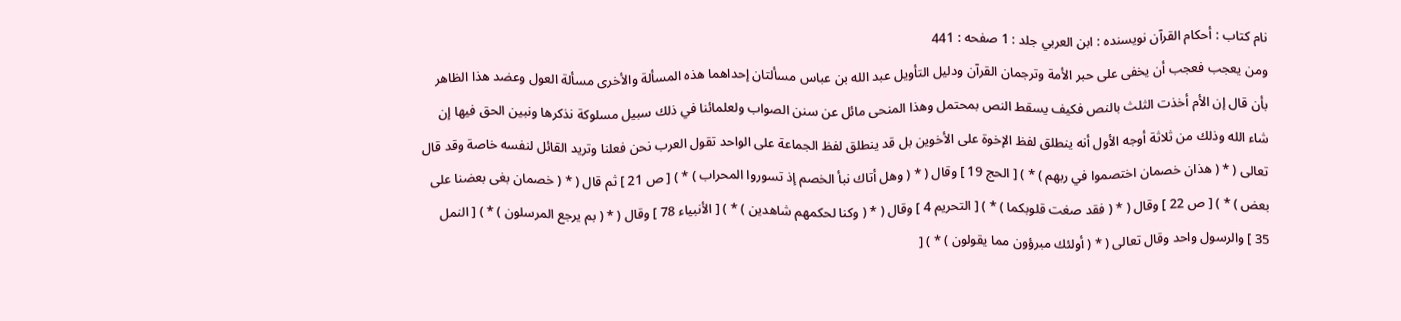نام کتاب : أحكام القرآن نویسنده : ابن العربي جلد : 1 صفحه : 441
ومن يعجب فعجب أن يخفى على حبر الأمة وترجمان القرآن ودليل التأويل عبد الله بن عباس مسألتان إحداهما هذه المسألة والأخرى مسألة العول وعضد هذا الظاهر بأن قال إن الأم أخذت الثلث بالنص فكيف يسقط النص بمحتمل وهذا المنحى مائل عن سنن الصواب ولعلمائنا في ذلك سبيل مسلوكة نذكرها ونبين الحق فيها إن شاء الله وذلك من ثلاثة أوجه الأول أنه ينطلق لفظ الإخوة على الأخوين بل قد ينطلق لفظ الجماعة على الواحد تقول العرب نحن فعلنا وتريد القائل لنفسه خاصة وقد قال تعالى ( * ( هذان خصمان اختصموا في ربهم ) * ) [ الحج 19 ] وقال ( * ( وهل أتاك نبأ الخصم إذ تسوروا المحراب ) * ) [ ص 21 ] ثم قال ( * ( خصمان بغى بعضنا على بعض ) * ) [ ص 22 ] وقال ( * ( فقد صغت قلوبكما ) * ) [ التحريم 4 ] وقال ( * ( وكنا لحكمهم شاهدين ) * ) [ الأنبياء 78 ] وقال ( * ( بم يرجع المرسلون ) * ) [ النمل 35 ] والرسول واحد وقال تعالى ( * ( أولئك مبرؤون مما يقولون ) * ) [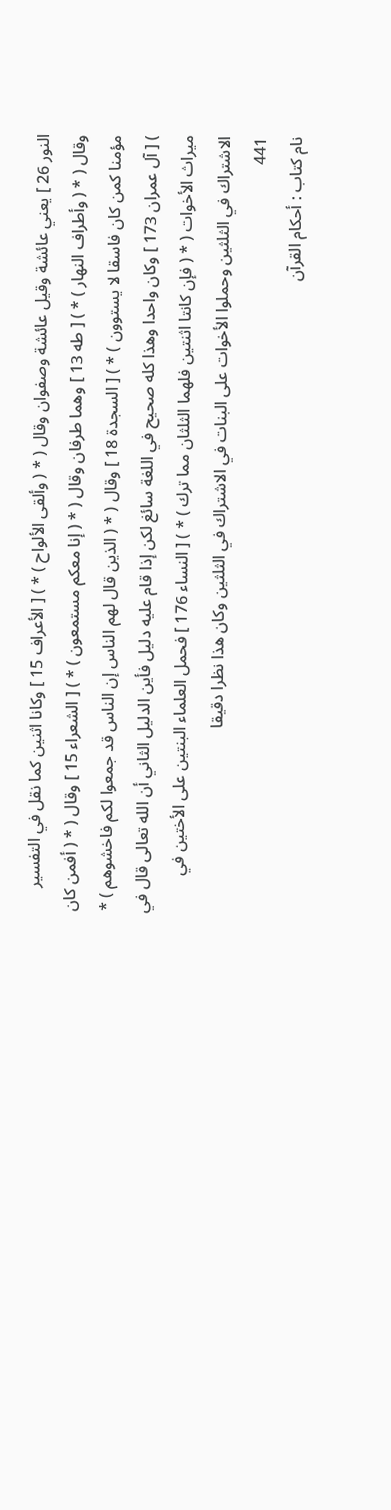النور 26 ] يعني عائشة وقيل عائشة وصفوان وقال ( * ( وألقى الألواح ) * ) [ الأعراف 15 ] وكانا اثنين كما نقل في التفسير وقال ( * ( وأطراف النهار ) * ) [ طه 13 ] وهما طرفان وقال ( * ( إنا معكم مستمعون ) * ) [ الشعراء 15 ] وقال ( * ( أفمن كان مؤمنا كمن كان فاسقا لا يستوون ) * ) [ السجدة 18 ] وقال ( * ( الذين قال لهم الناس إن الناس قد جمعوا لكم فاخشوهم ) * ) [ آل عمران 173 ] وكان واحدا وهذا كله صحيح في اللغة سائغ لكن إذا قام عليه دليل فأين الدليل الثاني أن الله تعالى قال في ميراث الأخوات ( * ( فإن كانتا اثنتين فلهما الثلثان مما ترك ) * ) [ النساء 176 ] فحمل العلماء البنتين على الأختين في الاشتراك في الثلثين وحملوا الأخوات على البنات في الاشتراك في الثلثين وكان هذا نظرا دقيقا
441
نام کتاب : أحكام القرآن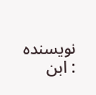نویسنده : ابن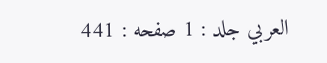العربي جلد : 1 صفحه : 441